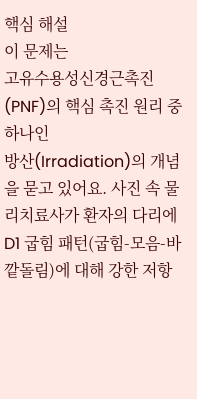핵심 해설
이 문제는
고유수용성신경근촉진(PNF)의 핵심 촉진 원리 중 하나인
방산(Irradiation)의 개념을 묻고 있어요. 사진 속 물리치료사가 환자의 다리에
D1 굽힘 패턴(굽힘-모음-바깥돌림)에 대해 강한 저항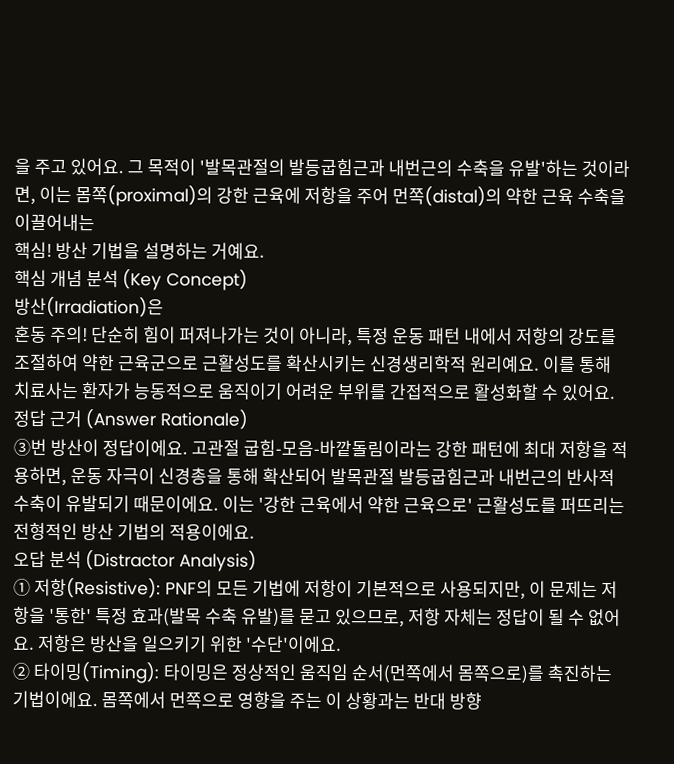을 주고 있어요. 그 목적이 '발목관절의 발등굽힘근과 내번근의 수축을 유발'하는 것이라면, 이는 몸쪽(proximal)의 강한 근육에 저항을 주어 먼쪽(distal)의 약한 근육 수축을 이끌어내는
핵심! 방산 기법을 설명하는 거예요.
핵심 개념 분석 (Key Concept)
방산(Irradiation)은
혼동 주의! 단순히 힘이 퍼져나가는 것이 아니라, 특정 운동 패턴 내에서 저항의 강도를 조절하여 약한 근육군으로 근활성도를 확산시키는 신경생리학적 원리예요. 이를 통해 치료사는 환자가 능동적으로 움직이기 어려운 부위를 간접적으로 활성화할 수 있어요.
정답 근거 (Answer Rationale)
③번 방산이 정답이에요. 고관절 굽힘-모음-바깥돌림이라는 강한 패턴에 최대 저항을 적용하면, 운동 자극이 신경총을 통해 확산되어 발목관절 발등굽힘근과 내번근의 반사적 수축이 유발되기 때문이에요. 이는 '강한 근육에서 약한 근육으로' 근활성도를 퍼뜨리는 전형적인 방산 기법의 적용이에요.
오답 분석 (Distractor Analysis)
① 저항(Resistive): PNF의 모든 기법에 저항이 기본적으로 사용되지만, 이 문제는 저항을 '통한' 특정 효과(발목 수축 유발)를 묻고 있으므로, 저항 자체는 정답이 될 수 없어요. 저항은 방산을 일으키기 위한 '수단'이에요.
② 타이밍(Timing): 타이밍은 정상적인 움직임 순서(먼쪽에서 몸쪽으로)를 촉진하는 기법이에요. 몸쪽에서 먼쪽으로 영향을 주는 이 상황과는 반대 방향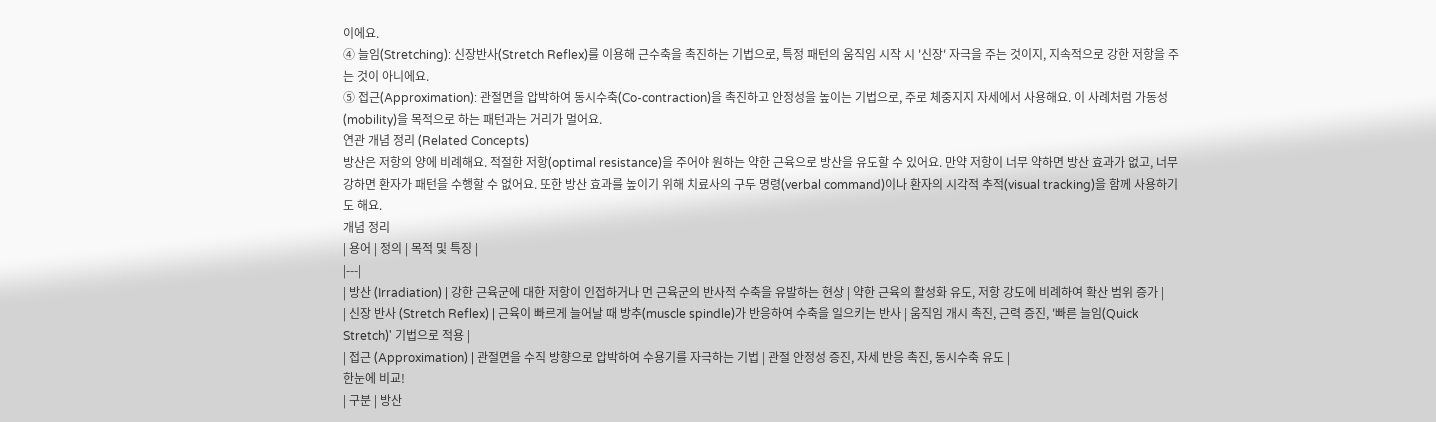이에요.
④ 늘임(Stretching): 신장반사(Stretch Reflex)를 이용해 근수축을 촉진하는 기법으로, 특정 패턴의 움직임 시작 시 '신장' 자극을 주는 것이지, 지속적으로 강한 저항을 주는 것이 아니에요.
⑤ 접근(Approximation): 관절면을 압박하여 동시수축(Co-contraction)을 촉진하고 안정성을 높이는 기법으로, 주로 체중지지 자세에서 사용해요. 이 사례처럼 가동성(mobility)을 목적으로 하는 패턴과는 거리가 멀어요.
연관 개념 정리 (Related Concepts)
방산은 저항의 양에 비례해요. 적절한 저항(optimal resistance)을 주어야 원하는 약한 근육으로 방산을 유도할 수 있어요. 만약 저항이 너무 약하면 방산 효과가 없고, 너무 강하면 환자가 패턴을 수행할 수 없어요. 또한 방산 효과를 높이기 위해 치료사의 구두 명령(verbal command)이나 환자의 시각적 추적(visual tracking)을 함께 사용하기도 해요.
개념 정리
| 용어 | 정의 | 목적 및 특징 |
|---|
| 방산 (Irradiation) | 강한 근육군에 대한 저항이 인접하거나 먼 근육군의 반사적 수축을 유발하는 현상 | 약한 근육의 활성화 유도, 저항 강도에 비례하여 확산 범위 증가 |
| 신장 반사 (Stretch Reflex) | 근육이 빠르게 늘어날 때 방추(muscle spindle)가 반응하여 수축을 일으키는 반사 | 움직임 개시 촉진, 근력 증진, '빠른 늘임(Quick Stretch)' 기법으로 적용 |
| 접근 (Approximation) | 관절면을 수직 방향으로 압박하여 수용기를 자극하는 기법 | 관절 안정성 증진, 자세 반응 촉진, 동시수축 유도 |
한눈에 비교!
| 구분 | 방산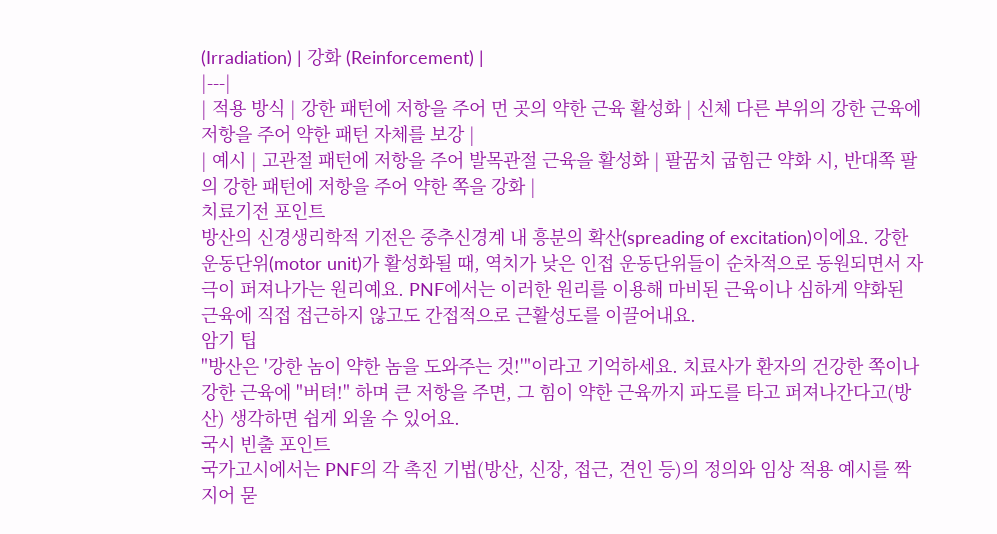(Irradiation) | 강화 (Reinforcement) |
|---|
| 적용 방식 | 강한 패턴에 저항을 주어 먼 곳의 약한 근육 활성화 | 신체 다른 부위의 강한 근육에 저항을 주어 약한 패턴 자체를 보강 |
| 예시 | 고관절 패턴에 저항을 주어 발목관절 근육을 활성화 | 팔꿈치 굽힘근 약화 시, 반대쪽 팔의 강한 패턴에 저항을 주어 약한 쪽을 강화 |
치료기전 포인트
방산의 신경생리학적 기전은 중추신경계 내 흥분의 확산(spreading of excitation)이에요. 강한 운동단위(motor unit)가 활성화될 때, 역치가 낮은 인접 운동단위들이 순차적으로 동원되면서 자극이 퍼져나가는 원리예요. PNF에서는 이러한 원리를 이용해 마비된 근육이나 심하게 약화된 근육에 직접 접근하지 않고도 간접적으로 근활성도를 이끌어내요.
암기 팁
"방산은 '강한 놈이 약한 놈을 도와주는 것!'"이라고 기억하세요. 치료사가 환자의 건강한 쪽이나 강한 근육에 "버텨!" 하며 큰 저항을 주면, 그 힘이 약한 근육까지 파도를 타고 퍼져나간다고(방산) 생각하면 쉽게 외울 수 있어요.
국시 빈출 포인트
국가고시에서는 PNF의 각 촉진 기법(방산, 신장, 접근, 견인 등)의 정의와 임상 적용 예시를 짝지어 묻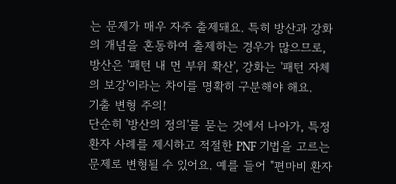는 문제가 매우 자주 출제돼요. 특히 방산과 강화의 개념을 혼동하여 출제하는 경우가 많으므로, 방산은 '패턴 내 먼 부위 확산', 강화는 '패턴 자체의 보강'이라는 차이를 명확히 구분해야 해요.
기출 변형 주의!
단순히 '방산의 정의'를 묻는 것에서 나아가, 특정 환자 사례를 제시하고 적절한 PNF 기법을 고르는 문제로 변형될 수 있어요. 예를 들어 "편마비 환자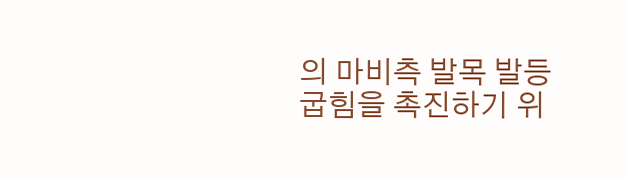의 마비측 발목 발등굽힘을 촉진하기 위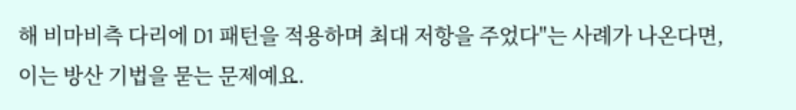해 비마비측 다리에 D1 패턴을 적용하며 최대 저항을 주었다"는 사례가 나온다면, 이는 방산 기법을 묻는 문제예요.